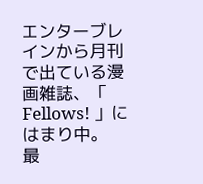エンターブレインから月刊で出ている漫画雑誌、「 Fellows! 」にはまり中。
最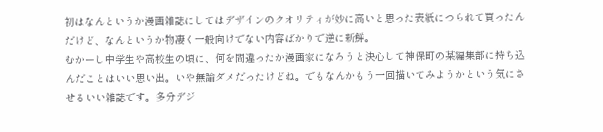初はなんというか漫画雑誌にしてはデザインのクオリティが妙に高いと思った表紙につられて買ったんだけど、なんというか物凄く一般向けでない内容ばかりで逆に新鮮。
むかーし中学生や高校生の頃に、何を間違ったか漫画家になろうと決心して神保町の某編集部に持ち込んだことはいい思い出。いや無論ダメだったけどね。でもなんかもう一回描いてみようかという気にさせるいい雑誌です。多分デジ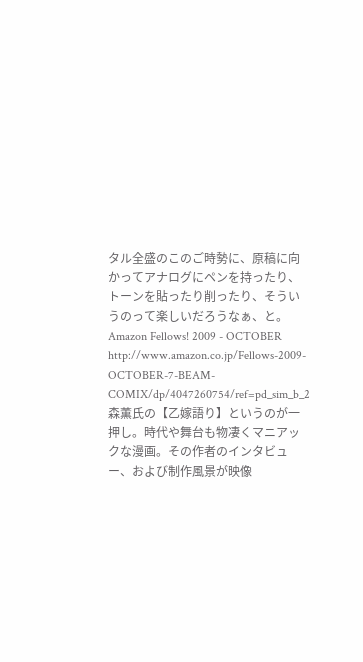タル全盛のこのご時勢に、原稿に向かってアナログにペンを持ったり、トーンを貼ったり削ったり、そういうのって楽しいだろうなぁ、と。
Amazon Fellows! 2009 - OCTOBER
http://www.amazon.co.jp/Fellows-2009-OCTOBER-7-BEAM-COMIX/dp/4047260754/ref=pd_sim_b_2森薫氏の【乙嫁語り】というのが一押し。時代や舞台も物凄くマニアックな漫画。その作者のインタビュー、および制作風景が映像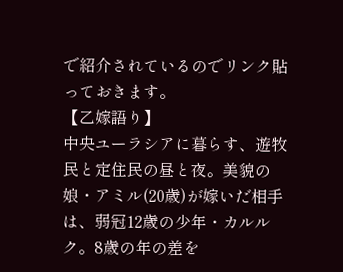で紹介されているのでリンク貼っておきます。
【乙嫁語り】
中央ユーラシアに暮らす、遊牧民と定住民の昼と夜。美貌の娘・アミル(20歳)が嫁いだ相手は、弱冠12歳の少年・カルルク。8歳の年の差を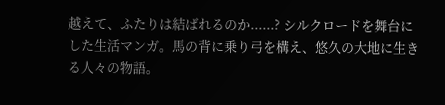越えて、ふたりは結ばれるのか......? シルクロードを舞台にした生活マンガ。馬の背に乗り弓を構え、悠久の大地に生きる人々の物語。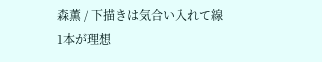森薫 / 下描きは気合い入れて線1本が理想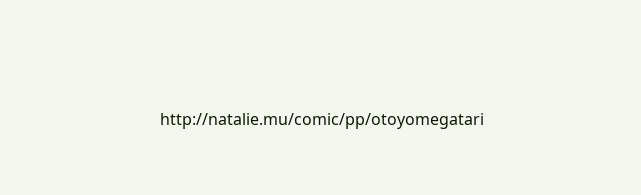http://natalie.mu/comic/pp/otoyomegatari